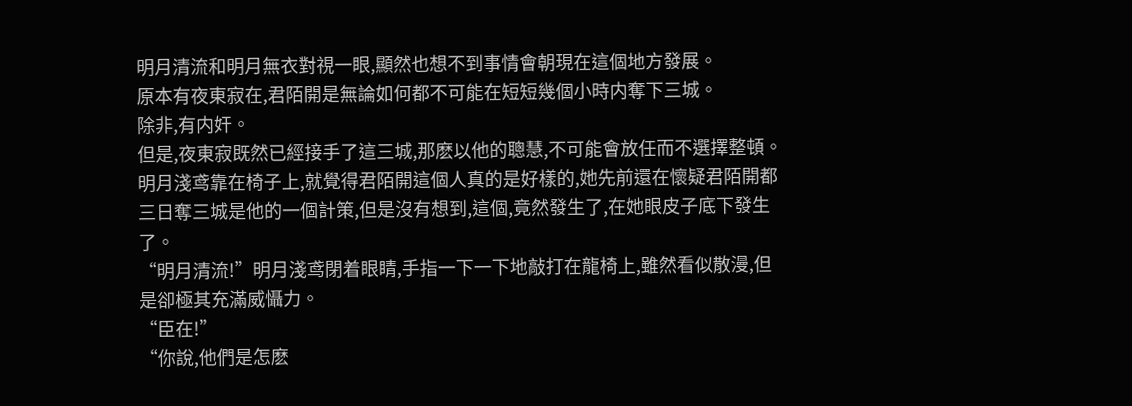明月清流和明月無衣對視一眼,顯然也想不到事情會朝現在這個地方發展。
原本有夜東寂在,君陌開是無論如何都不可能在短短幾個小時内奪下三城。
除非,有内奸。
但是,夜東寂既然已經接手了這三城,那麽以他的聰慧,不可能會放任而不選擇整頓。
明月淺鸢靠在椅子上,就覺得君陌開這個人真的是好樣的,她先前還在懷疑君陌開都三日奪三城是他的一個計策,但是沒有想到,這個,竟然發生了,在她眼皮子底下發生了。
“明月清流!”明月淺鸢閉着眼睛,手指一下一下地敲打在龍椅上,雖然看似散漫,但是卻極其充滿威懾力。
“臣在!”
“你說,他們是怎麽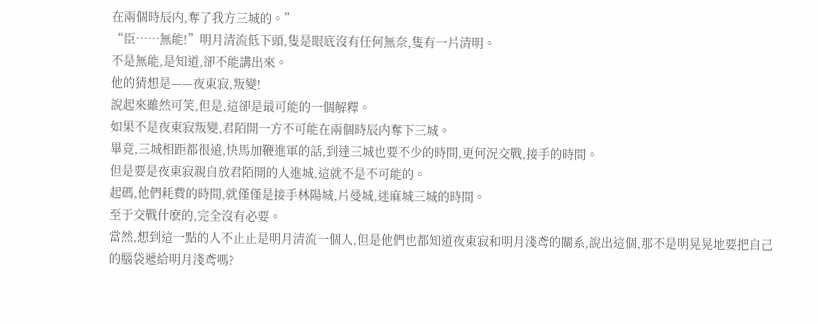在兩個時辰内,奪了我方三城的。”
“臣……無能!”明月清流低下頭,隻是眼底沒有任何無奈,隻有一片清明。
不是無能,是知道,卻不能講出來。
他的猜想是——夜東寂,叛變!
說起來雖然可笑,但是,這卻是最可能的一個解釋。
如果不是夜東寂叛變,君陌開一方不可能在兩個時辰内奪下三城。
畢竟,三城相距都很遠,快馬加鞭進軍的話,到達三城也要不少的時間,更何況交戰,接手的時間。
但是要是夜東寂親自放君陌開的人進城,這就不是不可能的。
起碼,他們耗費的時間,就僅僅是接手林陽城,片曼城,迷麻城三城的時間。
至于交戰什麽的,完全沒有必要。
當然,想到這一點的人不止止是明月清流一個人,但是他們也都知道夜東寂和明月淺鸢的關系,說出這個,那不是明晃晃地要把自己的腦袋遞給明月淺鸢嗎?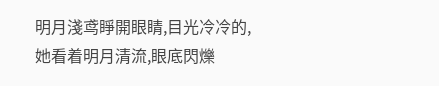明月淺鸢睜開眼睛,目光冷冷的,她看着明月清流,眼底閃爍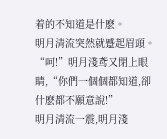着的不知道是什麽。
明月清流突然就蹙起眉頭。
“呵!”明月淺鸢又閉上眼睛,“你們一個個都知道,卻什麽都不願意說!”
明月清流一震,明月淺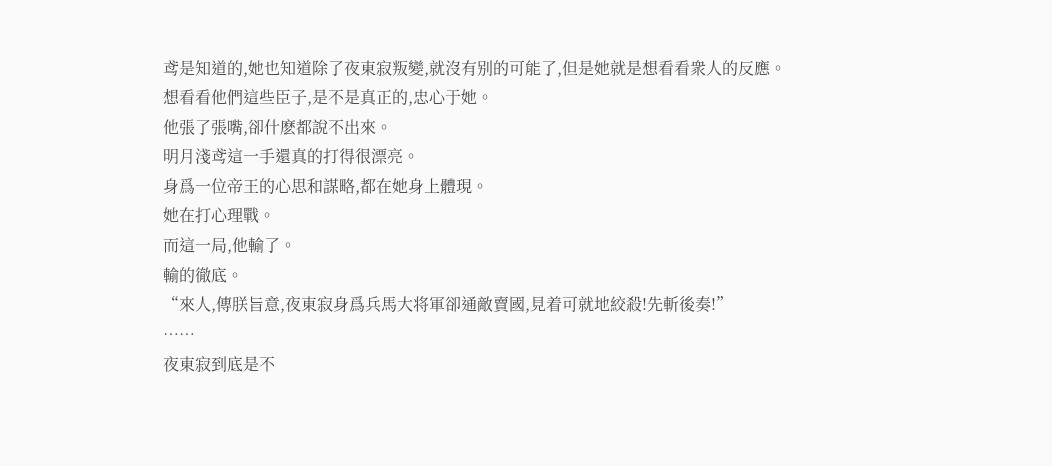鸢是知道的,她也知道除了夜東寂叛變,就沒有别的可能了,但是她就是想看看衆人的反應。
想看看他們這些臣子,是不是真正的,忠心于她。
他張了張嘴,卻什麽都說不出來。
明月淺鸢這一手還真的打得很漂亮。
身爲一位帝王的心思和謀略,都在她身上體現。
她在打心理戰。
而這一局,他輸了。
輸的徹底。
“來人,傳朕旨意,夜東寂身爲兵馬大将軍卻通敵賣國,見着可就地絞殺!先斬後奏!”
……
夜東寂到底是不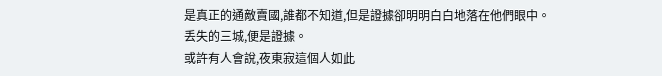是真正的通敵賣國,誰都不知道,但是證據卻明明白白地落在他們眼中。
丢失的三城,便是證據。
或許有人會說,夜東寂這個人如此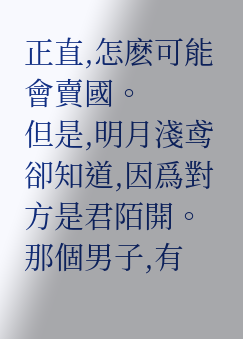正直,怎麽可能會賣國。
但是,明月淺鸢卻知道,因爲對方是君陌開。
那個男子,有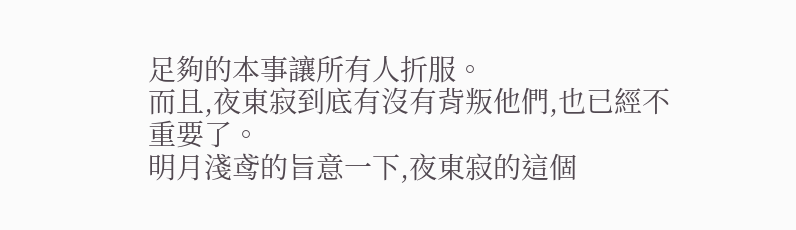足夠的本事讓所有人折服。
而且,夜東寂到底有沒有背叛他們,也已經不重要了。
明月淺鸢的旨意一下,夜東寂的這個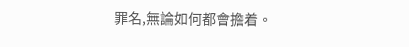罪名,無論如何都會擔着。